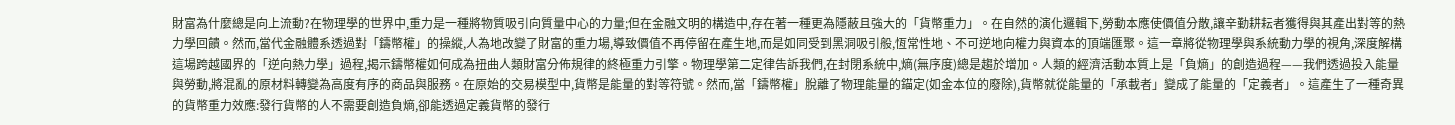財富為什麼總是向上流動?在物理學的世界中,重力是一種將物質吸引向質量中心的力量;但在金融文明的構造中,存在著一種更為隱蔽且強大的「貨幣重力」。在自然的演化邏輯下,勞動本應使價值分散,讓辛勤耕耘者獲得與其產出對等的熱力學回饋。然而,當代金融體系透過對「鑄幣權」的操縱,人為地改變了財富的重力場,導致價值不再停留在產生地,而是如同受到黑洞吸引般,恆常性地、不可逆地向權力與資本的頂端匯聚。這一章將從物理學與系統動力學的視角,深度解構這場跨越國界的「逆向熱力學」過程,揭示鑄幣權如何成為扭曲人類財富分佈規律的終極重力引擎。物理學第二定律告訴我們,在封閉系統中,熵(無序度)總是趨於增加。人類的經濟活動本質上是「負熵」的創造過程——我們透過投入能量與勞動,將混亂的原材料轉變為高度有序的商品與服務。在原始的交易模型中,貨幣是能量的對等符號。然而,當「鑄幣權」脫離了物理能量的錨定(如金本位的廢除),貨幣就從能量的「承載者」變成了能量的「定義者」。這產生了一種奇異的貨幣重力效應:發行貨幣的人不需要創造負熵,卻能透過定義貨幣的發行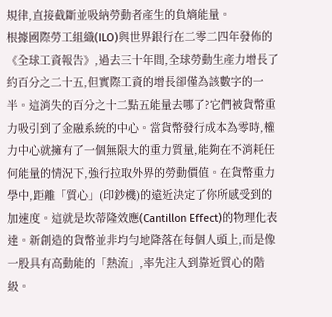規律,直接截斷並吸納勞動者產生的負熵能量。
根據國際勞工組織(ILO)與世界銀行在二零二四年發佈的《全球工資報告》,過去三十年間,全球勞動生產力增長了約百分之二十五,但實際工資的增長卻僅為該數字的一半。這消失的百分之十二點五能量去哪了?它們被貨幣重力吸引到了金融系統的中心。當貨幣發行成本為零時,權力中心就擁有了一個無限大的重力質量,能夠在不消耗任何能量的情況下,強行拉取外界的勞動價值。在貨幣重力學中,距離「質心」(印鈔機)的遠近決定了你所感受到的加速度。這就是坎蒂隆效應(Cantillon Effect)的物理化表達。新創造的貨幣並非均勻地降落在每個人頭上,而是像一股具有高動能的「熱流」,率先注入到靠近質心的階級。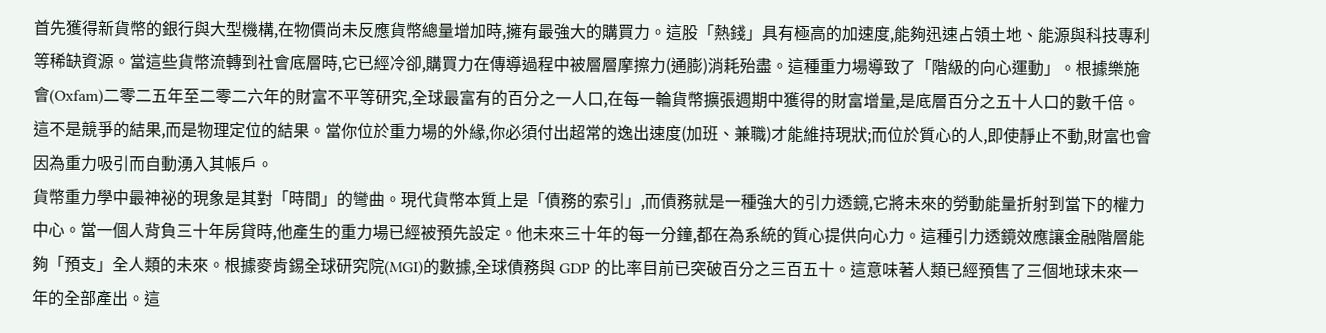首先獲得新貨幣的銀行與大型機構,在物價尚未反應貨幣總量增加時,擁有最強大的購買力。這股「熱錢」具有極高的加速度,能夠迅速占領土地、能源與科技專利等稀缺資源。當這些貨幣流轉到社會底層時,它已經冷卻,購買力在傳導過程中被層層摩擦力(通膨)消耗殆盡。這種重力場導致了「階級的向心運動」。根據樂施會(Oxfam)二零二五年至二零二六年的財富不平等研究,全球最富有的百分之一人口,在每一輪貨幣擴張週期中獲得的財富增量,是底層百分之五十人口的數千倍。這不是競爭的結果,而是物理定位的結果。當你位於重力場的外緣,你必須付出超常的逸出速度(加班、兼職)才能維持現狀;而位於質心的人,即使靜止不動,財富也會因為重力吸引而自動湧入其帳戶。
貨幣重力學中最神祕的現象是其對「時間」的彎曲。現代貨幣本質上是「債務的索引」,而債務就是一種強大的引力透鏡,它將未來的勞動能量折射到當下的權力中心。當一個人背負三十年房貸時,他產生的重力場已經被預先設定。他未來三十年的每一分鐘,都在為系統的質心提供向心力。這種引力透鏡效應讓金融階層能夠「預支」全人類的未來。根據麥肯錫全球研究院(MGI)的數據,全球債務與 GDP 的比率目前已突破百分之三百五十。這意味著人類已經預售了三個地球未來一年的全部產出。這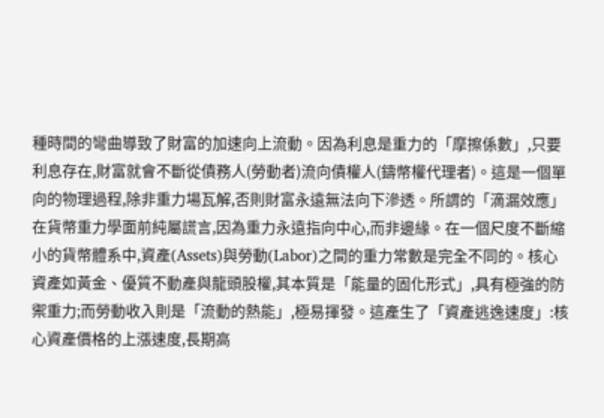種時間的彎曲導致了財富的加速向上流動。因為利息是重力的「摩擦係數」,只要利息存在,財富就會不斷從債務人(勞動者)流向債權人(鑄幣權代理者)。這是一個單向的物理過程,除非重力場瓦解,否則財富永遠無法向下滲透。所謂的「滴漏效應」在貨幣重力學面前純屬謊言,因為重力永遠指向中心,而非邊緣。在一個尺度不斷縮小的貨幣體系中,資產(Assets)與勞動(Labor)之間的重力常數是完全不同的。核心資產如黃金、優質不動產與龍頭股權,其本質是「能量的固化形式」,具有極強的防禦重力;而勞動收入則是「流動的熱能」,極易揮發。這產生了「資產逃逸速度」:核心資產價格的上漲速度,長期高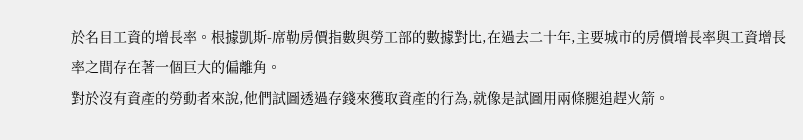於名目工資的增長率。根據凱斯-席勒房價指數與勞工部的數據對比,在過去二十年,主要城市的房價增長率與工資增長率之間存在著一個巨大的偏離角。
對於沒有資產的勞動者來說,他們試圖透過存錢來獲取資產的行為,就像是試圖用兩條腿追趕火箭。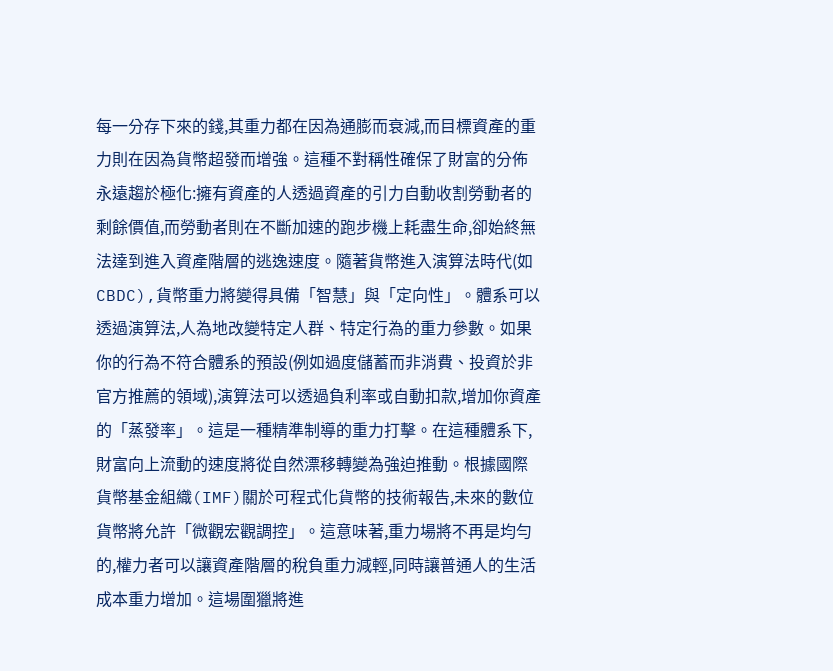每一分存下來的錢,其重力都在因為通膨而衰減,而目標資產的重力則在因為貨幣超發而增強。這種不對稱性確保了財富的分佈永遠趨於極化:擁有資產的人透過資產的引力自動收割勞動者的剩餘價值,而勞動者則在不斷加速的跑步機上耗盡生命,卻始終無法達到進入資產階層的逃逸速度。隨著貨幣進入演算法時代(如 CBDC),貨幣重力將變得具備「智慧」與「定向性」。體系可以透過演算法,人為地改變特定人群、特定行為的重力參數。如果你的行為不符合體系的預設(例如過度儲蓄而非消費、投資於非官方推薦的領域),演算法可以透過負利率或自動扣款,增加你資產的「蒸發率」。這是一種精準制導的重力打擊。在這種體系下,財富向上流動的速度將從自然漂移轉變為強迫推動。根據國際貨幣基金組織(IMF)關於可程式化貨幣的技術報告,未來的數位貨幣將允許「微觀宏觀調控」。這意味著,重力場將不再是均勻的,權力者可以讓資產階層的稅負重力減輕,同時讓普通人的生活成本重力增加。這場圍獵將進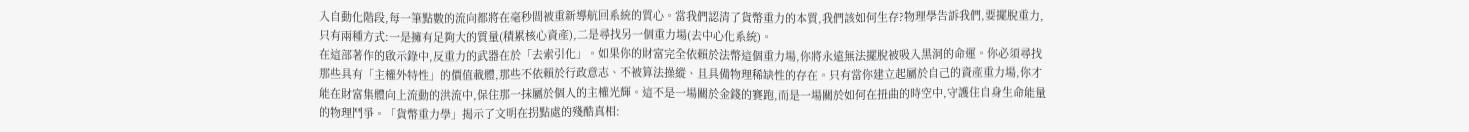入自動化階段,每一筆點數的流向都將在毫秒間被重新導航回系統的質心。當我們認清了貨幣重力的本質,我們該如何生存?物理學告訴我們,要擺脫重力,只有兩種方式:一是擁有足夠大的質量(積累核心資產),二是尋找另一個重力場(去中心化系統)。
在這部著作的啟示錄中,反重力的武器在於「去索引化」。如果你的財富完全依賴於法幣這個重力場,你將永遠無法擺脫被吸入黑洞的命運。你必須尋找那些具有「主權外特性」的價值載體,那些不依賴於行政意志、不被算法操縱、且具備物理稀缺性的存在。只有當你建立起屬於自己的資產重力場,你才能在財富集體向上流動的洪流中,保住那一抹屬於個人的主權光輝。這不是一場關於金錢的賽跑,而是一場關於如何在扭曲的時空中,守護住自身生命能量的物理鬥爭。「貨幣重力學」揭示了文明在拐點處的殘酷真相: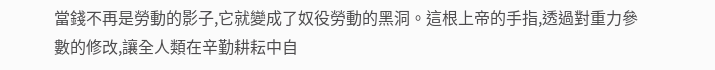當錢不再是勞動的影子,它就變成了奴役勞動的黑洞。這根上帝的手指,透過對重力參數的修改,讓全人類在辛勤耕耘中自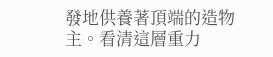發地供養著頂端的造物主。看清這層重力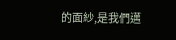的面紗,是我們邁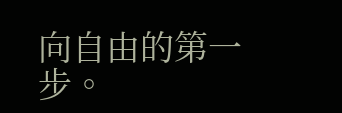向自由的第一步。